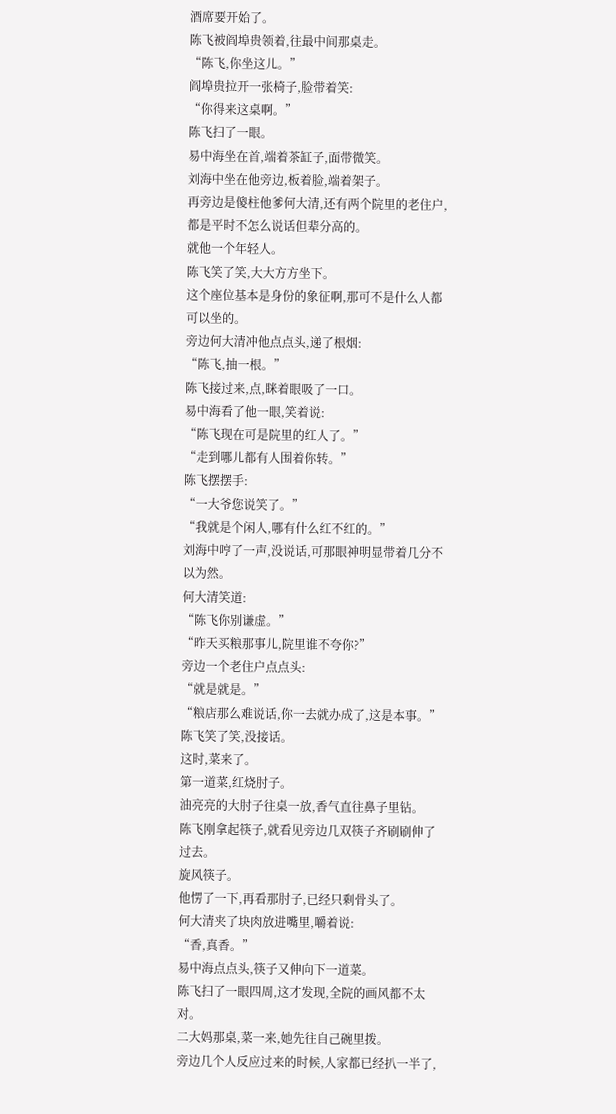酒席要开始了。
陈飞被阎埠贵领着,往最中间那桌走。
“陈飞,你坐这儿。”
阎埠贵拉开一张椅子,脸带着笑:
“你得来这桌啊。”
陈飞扫了一眼。
易中海坐在首,端着茶缸子,面带微笑。
刘海中坐在他旁边,板着脸,端着架子。
再旁边是傻柱他爹何大清,还有两个院里的老住户,都是平时不怎么说话但辈分高的。
就他一个年轻人。
陈飞笑了笑,大大方方坐下。
这个座位基本是身份的象征啊,那可不是什么人都可以坐的。
旁边何大清冲他点点头,递了根烟:
“陈飞,抽一根。”
陈飞接过来,点,眯着眼吸了一口。
易中海看了他一眼,笑着说:
“陈飞现在可是院里的红人了。”
“走到哪儿都有人围着你转。”
陈飞摆摆手:
“一大爷您说笑了。”
“我就是个闲人,哪有什么红不红的。”
刘海中哼了一声,没说话,可那眼神明显带着几分不以为然。
何大清笑道:
“陈飞你别谦虚。”
“昨天买粮那事儿,院里谁不夸你?”
旁边一个老住户点点头:
“就是就是。”
“粮店那么难说话,你一去就办成了,这是本事。”
陈飞笑了笑,没接话。
这时,菜来了。
第一道菜,红烧肘子。
油亮亮的大肘子往桌一放,香气直往鼻子里钻。
陈飞刚拿起筷子,就看见旁边几双筷子齐刷刷伸了过去。
旋风筷子。
他愣了一下,再看那肘子,已经只剩骨头了。
何大清夹了块肉放进嘴里,嚼着说:
“香,真香。”
易中海点点头,筷子又伸向下一道菜。
陈飞扫了一眼四周,这才发现,全院的画风都不太对。
二大妈那桌,菜一来,她先往自己碗里拨。
旁边几个人反应过来的时候,人家都已经扒一半了,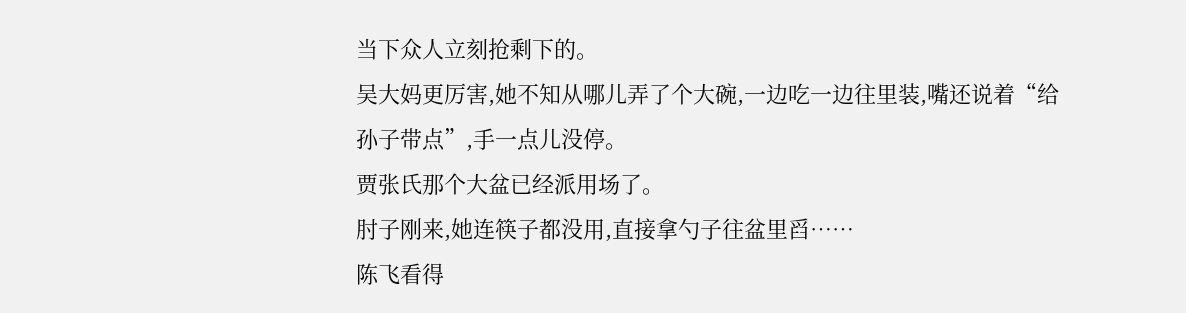当下众人立刻抢剩下的。
吴大妈更厉害,她不知从哪儿弄了个大碗,一边吃一边往里装,嘴还说着“给孙子带点”,手一点儿没停。
贾张氏那个大盆已经派用场了。
肘子刚来,她连筷子都没用,直接拿勺子往盆里舀……
陈飞看得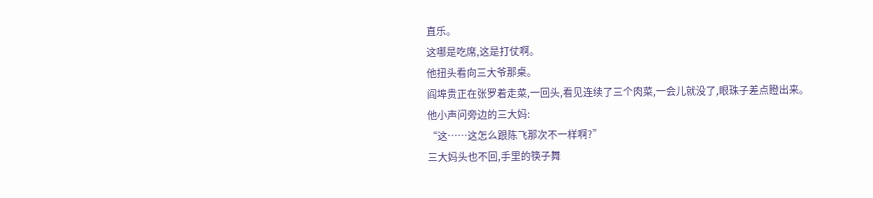直乐。
这哪是吃席,这是打仗啊。
他扭头看向三大爷那桌。
阎埠贵正在张罗着走菜,一回头,看见连续了三个肉菜,一会儿就没了,眼珠子差点瞪出来。
他小声问旁边的三大妈:
“这……这怎么跟陈飞那次不一样啊?”
三大妈头也不回,手里的筷子舞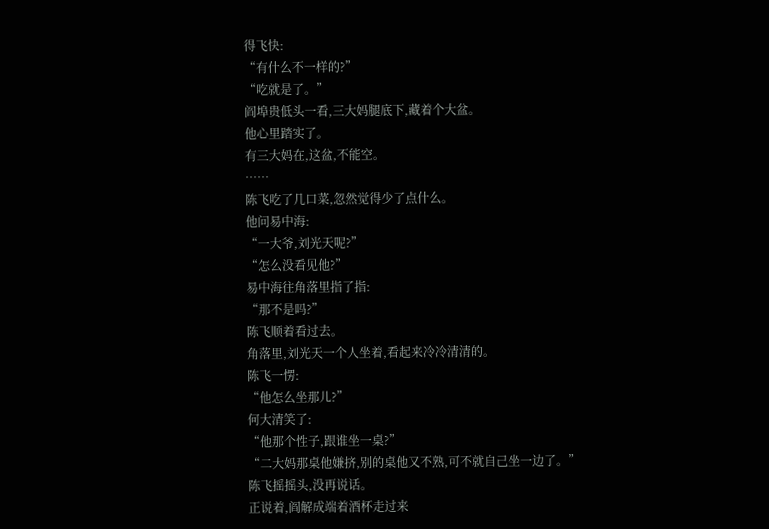得飞快:
“有什么不一样的?”
“吃就是了。”
阎埠贵低头一看,三大妈腿底下,藏着个大盆。
他心里踏实了。
有三大妈在,这盆,不能空。
……
陈飞吃了几口菜,忽然觉得少了点什么。
他问易中海:
“一大爷,刘光天呢?”
“怎么没看见他?”
易中海往角落里指了指:
“那不是吗?”
陈飞顺着看过去。
角落里,刘光天一个人坐着,看起来冷冷清清的。
陈飞一愣:
“他怎么坐那儿?”
何大清笑了:
“他那个性子,跟谁坐一桌?”
“二大妈那桌他嫌挤,别的桌他又不熟,可不就自己坐一边了。”
陈飞摇摇头,没再说话。
正说着,阎解成端着酒杯走过来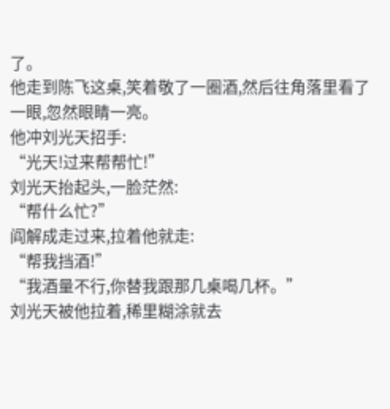了。
他走到陈飞这桌,笑着敬了一圈酒,然后往角落里看了一眼,忽然眼睛一亮。
他冲刘光天招手:
“光天!过来帮帮忙!”
刘光天抬起头,一脸茫然:
“帮什么忙?”
阎解成走过来,拉着他就走:
“帮我挡酒!”
“我酒量不行,你替我跟那几桌喝几杯。”
刘光天被他拉着,稀里糊涂就去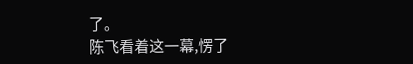了。
陈飞看着这一幕,愣了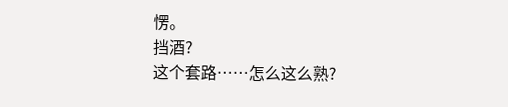愣。
挡酒?
这个套路……怎么这么熟?